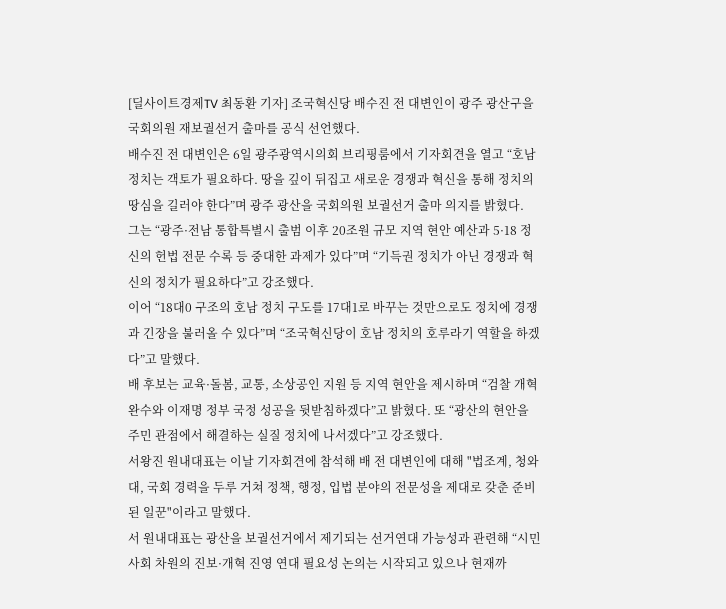[딜사이트경제TV 최동환 기자] 조국혁신당 배수진 전 대변인이 광주 광산구을 국회의원 재보궐선거 출마를 공식 선언했다.
배수진 전 대변인은 6일 광주광역시의회 브리핑룸에서 기자회견을 열고 “호남 정치는 객토가 필요하다. 땅을 깊이 뒤집고 새로운 경쟁과 혁신을 통해 정치의 땅심을 길러야 한다”며 광주 광산을 국회의원 보궐선거 출마 의지를 밝혔다.
그는 “광주·전남 통합특별시 출범 이후 20조원 규모 지역 현안 예산과 5·18 정신의 헌법 전문 수록 등 중대한 과제가 있다”며 “기득권 정치가 아닌 경쟁과 혁신의 정치가 필요하다”고 강조했다.
이어 “18대0 구조의 호남 정치 구도를 17대1로 바꾸는 것만으로도 정치에 경쟁과 긴장을 불러올 수 있다”며 “조국혁신당이 호남 정치의 호루라기 역할을 하겠다”고 말했다.
배 후보는 교육·돌봄, 교통, 소상공인 지원 등 지역 현안을 제시하며 “검찰 개혁 완수와 이재명 정부 국정 성공을 뒷받침하겠다”고 밝혔다. 또 “광산의 현안을 주민 관점에서 해결하는 실질 정치에 나서겠다”고 강조했다.
서왕진 원내대표는 이날 기자회견에 참석해 배 전 대변인에 대해 "법조계, 청와대, 국회 경력을 두루 거쳐 정책, 행정, 입법 분야의 전문성을 제대로 갖춘 준비된 일꾼"이라고 말했다.
서 원내대표는 광산을 보궐선거에서 제기되는 선거연대 가능성과 관련해 “시민사회 차원의 진보·개혁 진영 연대 필요성 논의는 시작되고 있으나 현재까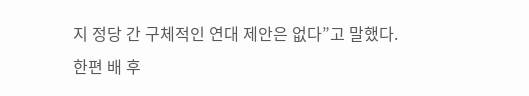지 정당 간 구체적인 연대 제안은 없다”고 말했다.
한편 배 후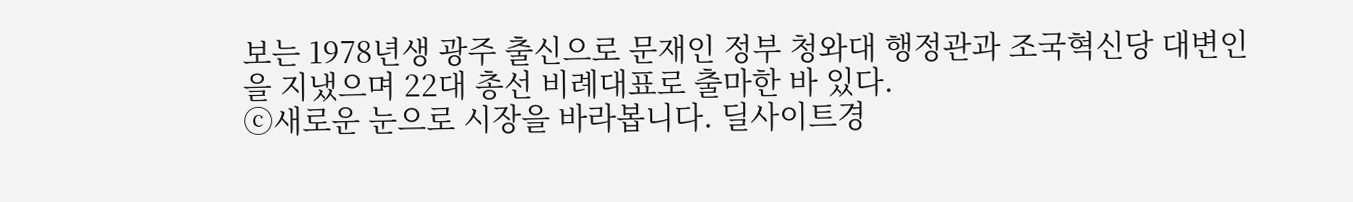보는 1978년생 광주 출신으로 문재인 정부 청와대 행정관과 조국혁신당 대변인을 지냈으며 22대 총선 비례대표로 출마한 바 있다.
ⓒ새로운 눈으로 시장을 바라봅니다. 딜사이트경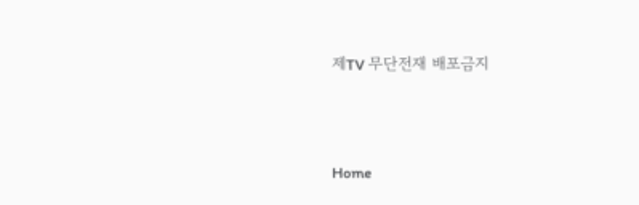제TV 무단전재 배포금지





Home